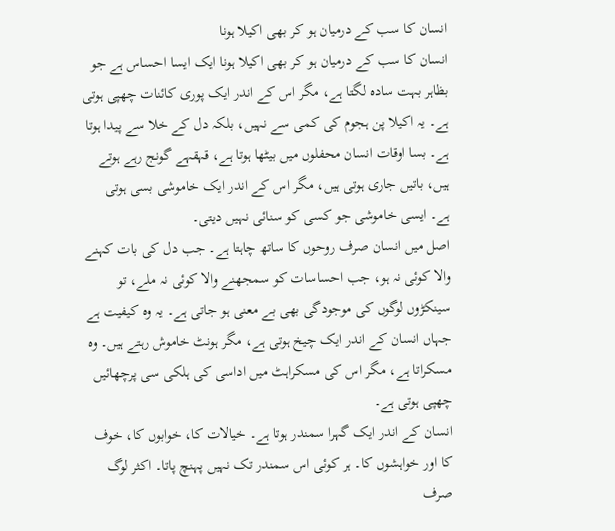انسان کا سب کے درمیان ہو کر بھی اکیلا ہونا
انسان کا سب کے درمیان ہو کر بھی اکیلا ہونا ایک ایسا احساس ہے جو بظاہر بہت سادہ لگتا ہے، مگر اس کے اندر ایک پوری کائنات چھپی ہوتی ہے۔ یہ اکیلا پن ہجوم کی کمی سے نہیں، بلکہ دل کے خلا سے پیدا ہوتا ہے۔ بسا اوقات انسان محفلوں میں بیٹھا ہوتا ہے، قہقہے گونج رہے ہوتے ہیں، باتیں جاری ہوتی ہیں، مگر اس کے اندر ایک خاموشی بسی ہوتی ہے۔ ایسی خاموشی جو کسی کو سنائی نہیں دیتی۔
اصل میں انسان صرف روحوں کا ساتھ چاہتا ہے۔ جب دل کی بات کہنے والا کوئی نہ ہو، جب احساسات کو سمجھنے والا کوئی نہ ملے، تو سینکڑوں لوگوں کی موجودگی بھی بے معنی ہو جاتی ہے۔ یہ وہ کیفیت ہے جہاں انسان کے اندر ایک چیخ ہوتی ہے، مگر ہونٹ خاموش رہتے ہیں۔ وہ مسکراتا ہے، مگر اس کی مسکراہٹ میں اداسی کی ہلکی سی پرچھائیں چھپی ہوتی ہے۔
انسان کے اندر ایک گہرا سمندر ہوتا ہے۔ خیالات کا، خوابوں کا، خوف کا اور خواہشوں کا۔ ہر کوئی اس سمندر تک نہیں پہنچ پاتا۔ اکثر لوگ صرف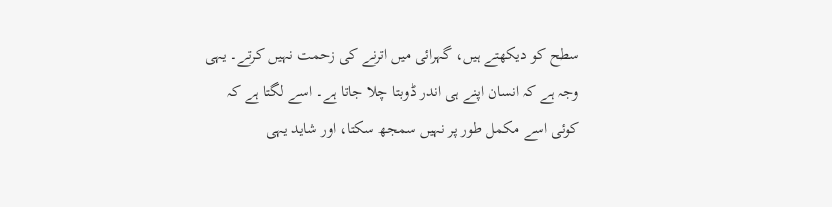سطح کو دیکھتے ہیں، گہرائی میں اترنے کی زحمت نہیں کرتے۔ یہی وجہ ہے کہ انسان اپنے ہی اندر ڈوبتا چلا جاتا ہے۔ اسے لگتا ہے کہ کوئی اسے مکمل طور پر نہیں سمجھ سکتا، اور شاید یہی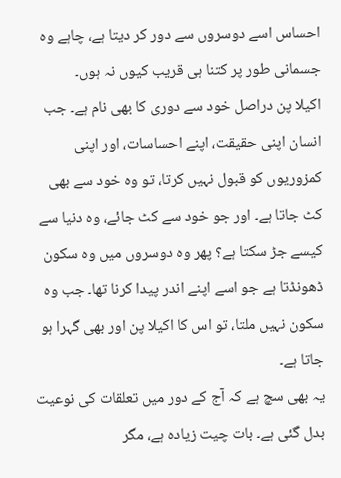احساس اسے دوسروں سے دور کر دیتا ہے، چاہے وہ جسمانی طور پر کتنا ہی قریب کیوں نہ ہوں۔
اکیلا پن دراصل خود سے دوری کا بھی نام ہے۔ جب انسان اپنی حقیقت، اپنے احساسات، اور اپنی کمزوریوں کو قبول نہیں کرتا، تو وہ خود سے بھی کٹ جاتا ہے۔ اور جو خود سے کٹ جائے، وہ دنیا سے کیسے جڑ سکتا ہے؟ پھر وہ دوسروں میں وہ سکون ڈھونڈتا ہے جو اسے اپنے اندر پیدا کرنا تھا۔ جب وہ سکون نہیں ملتا، تو اس کا اکیلا پن اور بھی گہرا ہو جاتا ہے۔
یہ بھی سچ ہے کہ آج کے دور میں تعلقات کی نوعیت بدل گئی ہے۔ بات چیت زیادہ ہے، مگر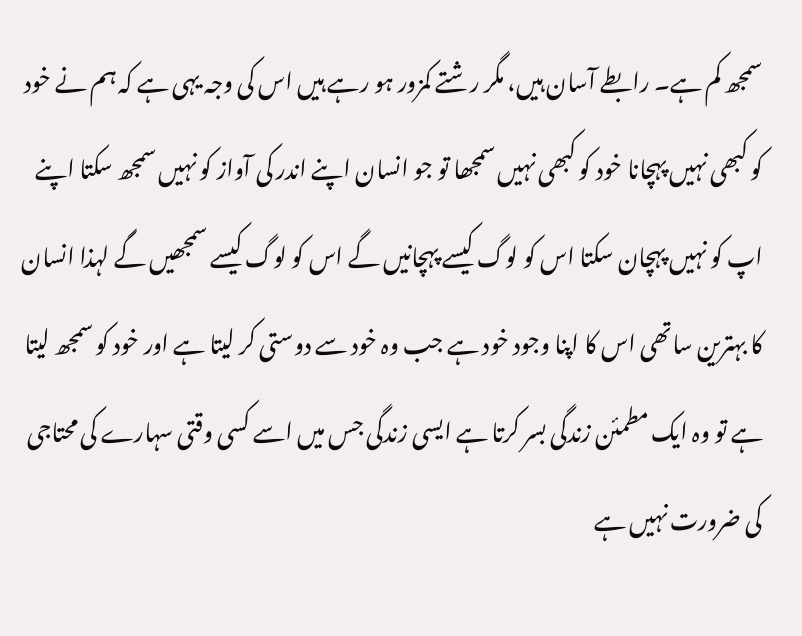سمجھ کم ہے۔ رابطے آسان ہیں، مگر رشتے کمزور ہو رہے ہیں اس کی وجہ یہی ہے کہ ہم نے خود کو کبھی نہیں پہچانا خود کو کبھی نہیں سمجھا تو جو انسان اپنے اندر کی آواز کو نہیں سمجھ سکتا اپنے اپ کو نہیں پہچان سکتا اس کو لوگ کیسے پہچانیں گے اس کو لوگ کیسے سمجھیں گے لہذا انسان کا بہترین ساتھی اس کا اپنا وجود خود ہے جب وہ خود سے دوستی کر لیتا ہے اور خود کو سمجھ لیتا ہے تو وہ ایک مطمئن زندگی بسر کرتا ہے ایسی زندگی جس میں اسے کسی وقتی سہارے کی محتاجی کی ضرورت نہیں ہے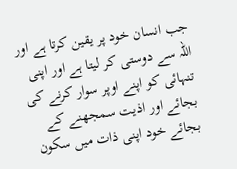جب انسان خود پر یقین کرتا ہے اور اللہ سے دوستی کر لیتا ہے اور اپنی تنہائی کو اپنے اوپر سوار کرنے کی بجائے اور اذیت سمجھنے کے بجائے خود اپنی ذات میں سکون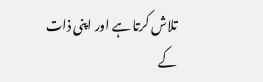تلاش کرتا ہے اور اپنی ذات کے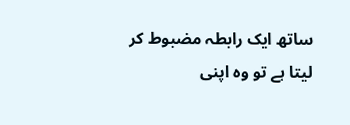ساتھ ایک رابطہ مضبوط کر لیتا ہے تو وہ اپنی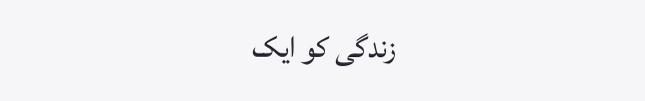زندگی کو ایک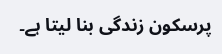پرسکون زندگی بنا لیتا ہے۔